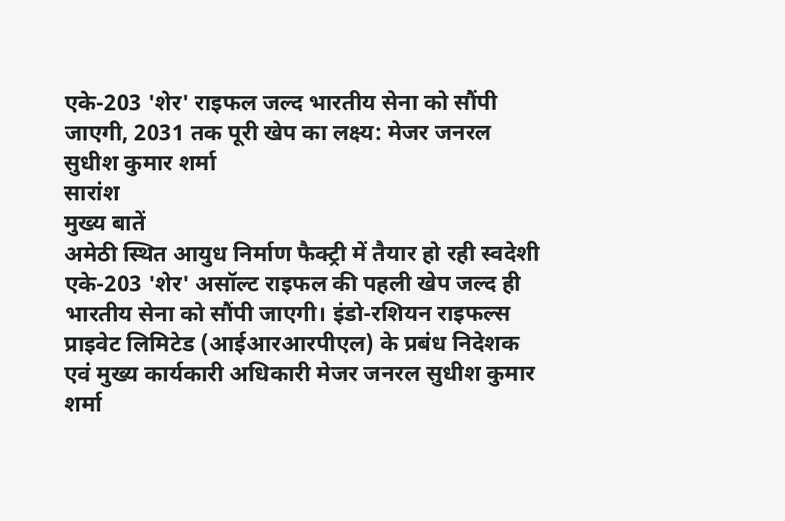एके-203 'शेर' राइफल जल्द भारतीय सेना को सौंपी जाएगी, 2031 तक पूरी खेप का लक्ष्य: मेजर जनरल सुधीश कुमार शर्मा
सारांश
मुख्य बातें
अमेठी स्थित आयुध निर्माण फैक्ट्री में तैयार हो रही स्वदेशी एके-203 'शेर' असॉल्ट राइफल की पहली खेप जल्द ही भारतीय सेना को सौंपी जाएगी। इंडो-रशियन राइफल्स प्राइवेट लिमिटेड (आईआरआरपीएल) के प्रबंध निदेशक एवं मुख्य कार्यकारी अधिकारी मेजर जनरल सुधीश कुमार शर्मा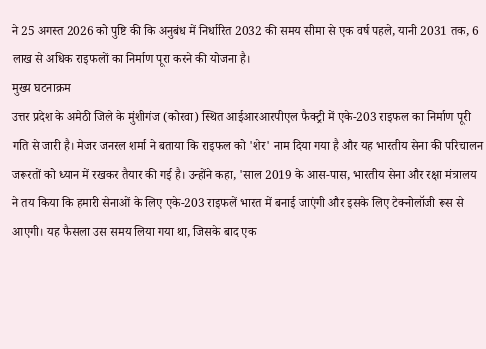ने 25 अगस्त 2026 को पुष्टि की कि अनुबंध में निर्धारित 2032 की समय सीमा से एक वर्ष पहले, यानी 2031 तक, 6 लाख से अधिक राइफलों का निर्माण पूरा करने की योजना है।
मुख्य घटनाक्रम
उत्तर प्रदेश के अमेठी जिले के मुंशीगंज (कोरवा) स्थित आईआरआरपीएल फैक्ट्री में एके-203 राइफल का निर्माण पूरी गति से जारी है। मेजर जनरल शर्मा ने बताया कि राइफल को 'शेर' नाम दिया गया है और यह भारतीय सेना की परिचालन जरूरतों को ध्यान में रखकर तैयार की गई है। उन्होंने कहा, 'साल 2019 के आस-पास, भारतीय सेना और रक्षा मंत्रालय ने तय किया कि हमारी सेनाओं के लिए एके-203 राइफलें भारत में बनाई जाएंगी और इसके लिए टेक्नोलॉजी रूस से आएगी। यह फैसला उस समय लिया गया था, जिसके बाद एक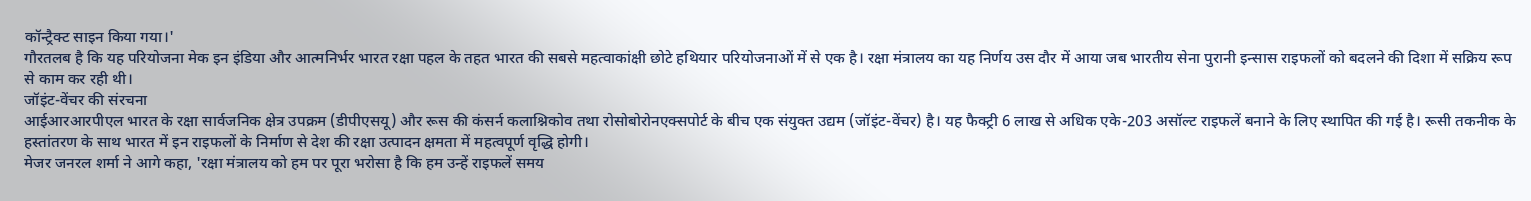कॉन्ट्रैक्ट साइन किया गया।'
गौरतलब है कि यह परियोजना मेक इन इंडिया और आत्मनिर्भर भारत रक्षा पहल के तहत भारत की सबसे महत्वाकांक्षी छोटे हथियार परियोजनाओं में से एक है। रक्षा मंत्रालय का यह निर्णय उस दौर में आया जब भारतीय सेना पुरानी इन्सास राइफलों को बदलने की दिशा में सक्रिय रूप से काम कर रही थी।
जॉइंट-वेंचर की संरचना
आईआरआरपीएल भारत के रक्षा सार्वजनिक क्षेत्र उपक्रम (डीपीएसयू) और रूस की कंसर्न कलाश्निकोव तथा रोसोबोरोनएक्सपोर्ट के बीच एक संयुक्त उद्यम (जॉइंट-वेंचर) है। यह फैक्ट्री 6 लाख से अधिक एके-203 असॉल्ट राइफलें बनाने के लिए स्थापित की गई है। रूसी तकनीक के हस्तांतरण के साथ भारत में इन राइफलों के निर्माण से देश की रक्षा उत्पादन क्षमता में महत्वपूर्ण वृद्धि होगी।
मेजर जनरल शर्मा ने आगे कहा, 'रक्षा मंत्रालय को हम पर पूरा भरोसा है कि हम उन्हें राइफलें समय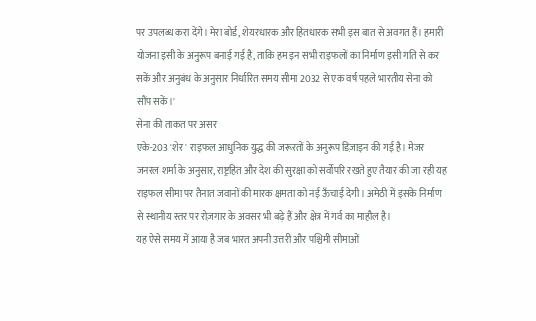पर उपलब्ध करा देंगे। मेरा बोर्ड, शेयरधारक और हितधारक सभी इस बात से अवगत हैं। हमारी योजना इसी के अनुरूप बनाई गई है, ताकि हम इन सभी राइफलों का निर्माण इसी गति से कर सकें और अनुबंध के अनुसार निर्धारित समय सीमा 2032 से एक वर्ष पहले भारतीय सेना को सौंप सकें।'
सेना की ताकत पर असर
एके-203 'शेर' राइफल आधुनिक युद्ध की जरूरतों के अनुरूप डिज़ाइन की गई है। मेजर जनरल शर्मा के अनुसार, राष्ट्रहित और देश की सुरक्षा को सर्वोपरि रखते हुए तैयार की जा रही यह राइफल सीमा पर तैनात जवानों की मारक क्षमता को नई ऊँचाई देगी। अमेठी में इसके निर्माण से स्थानीय स्तर पर रोज़गार के अवसर भी बढ़े हैं और क्षेत्र में गर्व का माहौल है।
यह ऐसे समय में आया है जब भारत अपनी उत्तरी और पश्चिमी सीमाओं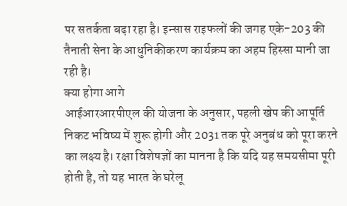पर सतर्कता बढ़ा रहा है। इन्सास राइफलों की जगह एके-203 की तैनाती सेना के आधुनिकीकरण कार्यक्रम का अहम हिस्सा मानी जा रही है।
क्या होगा आगे
आईआरआरपीएल की योजना के अनुसार, पहली खेप की आपूर्ति निकट भविष्य में शुरू होगी और 2031 तक पूरे अनुबंध को पूरा करने का लक्ष्य है। रक्षा विशेषज्ञों का मानना है कि यदि यह समयसीमा पूरी होती है, तो यह भारत के घरेलू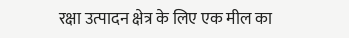रक्षा उत्पादन क्षेत्र के लिए एक मील का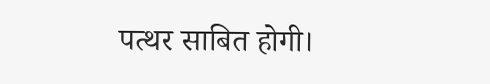पत्थर साबित होगी।